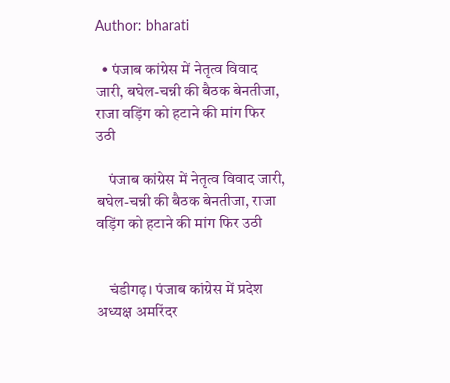Author: bharati

  • पंजाब कांग्रेस में नेतृत्व विवाद जारी, बघेल-चन्नी की बैठक बेनतीजा, राजा वड़िंग को हटाने की मांग फिर उठी

    पंजाब कांग्रेस में नेतृत्व विवाद जारी, बघेल-चन्नी की बैठक बेनतीजा, राजा वड़िंग को हटाने की मांग फिर उठी


    चंडीगढ़। पंजाब कांग्रेस में प्रदेश अध्यक्ष अमरिंदर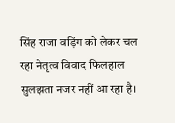सिंह राजा वड़िंग को लेकर चल रहा नेतृत्व विवाद फिलहाल सुलझता नजर नहीं आ रहा है।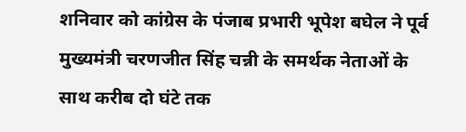शनिवार को कांग्रेस के पंजाब प्रभारी भूपेश बघेल ने पूर्व मुख्यमंत्री चरणजीत सिंह चन्नी के समर्थक नेताओं के साथ करीब दो घंटे तक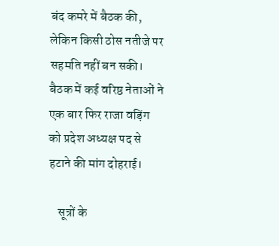बंद कमरे में बैठक की, लेकिन किसी ठोस नतीजे पर सहमति नहीं बन सकी। बैठक में कई वरिष्ठ नेताओं ने एक बार फिर राजा वड़िंग को प्रदेश अध्यक्ष पद से हटाने की मांग दोहराई।

    सूत्रों के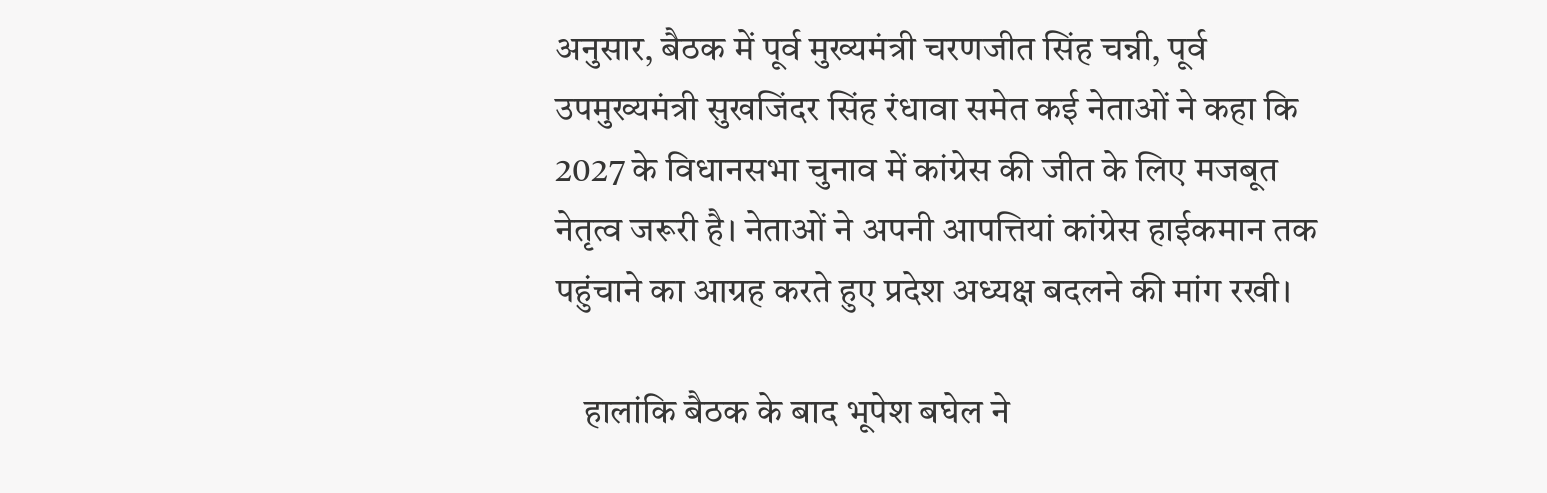अनुसार, बैठक में पूर्व मुख्यमंत्री चरणजीत सिंह चन्नी, पूर्व उपमुख्यमंत्री सुखजिंदर सिंह रंधावा समेत कई नेताओं ने कहा कि 2027 के विधानसभा चुनाव में कांग्रेस की जीत के लिए मजबूत नेतृत्व जरूरी है। नेताओं ने अपनी आपत्तियां कांग्रेस हाईकमान तक पहुंचाने का आग्रह करते हुए प्रदेश अध्यक्ष बदलने की मांग रखी।

    हालांकि बैठक के बाद भूपेश बघेल ने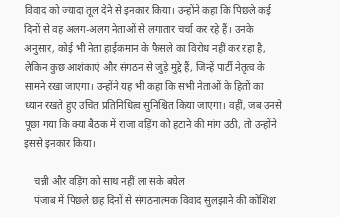विवाद को ज्यादा तूल देने से इनकार किया। उन्होंने कहा कि पिछले कई दिनों से वह अलग-अलग नेताओं से लगातार चर्चा कर रहे हैं। उनके अनुसार, कोई भी नेता हाईकमान के फैसले का विरोध नहीं कर रहा है, लेकिन कुछ आशंकाएं और संगठन से जुड़े मुद्दे हैं, जिन्हें पार्टी नेतृत्व के सामने रखा जाएगा। उन्होंने यह भी कहा कि सभी नेताओं के हितों का ध्यान रखते हुए उचित प्रतिनिधित्व सुनिश्चित किया जाएगा। वहीं, जब उनसे पूछा गया कि क्या बैठक में राजा वड़िंग को हटाने की मांग उठी, तो उन्होंने इससे इनकार किया।

    चन्नी और वड़िंग को साथ नहीं ला सके बघेल
    पंजाब में पिछले छह दिनों से संगठनात्मक विवाद सुलझाने की कोशिश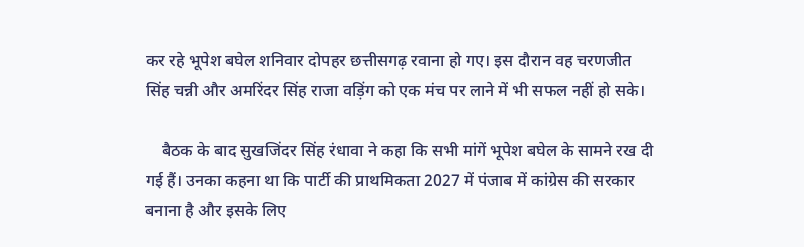कर रहे भूपेश बघेल शनिवार दोपहर छत्तीसगढ़ रवाना हो गए। इस दौरान वह चरणजीत सिंह चन्नी और अमरिंदर सिंह राजा वड़िंग को एक मंच पर लाने में भी सफल नहीं हो सके।

    बैठक के बाद सुखजिंदर सिंह रंधावा ने कहा कि सभी मांगें भूपेश बघेल के सामने रख दी गई हैं। उनका कहना था कि पार्टी की प्राथमिकता 2027 में पंजाब में कांग्रेस की सरकार बनाना है और इसके लिए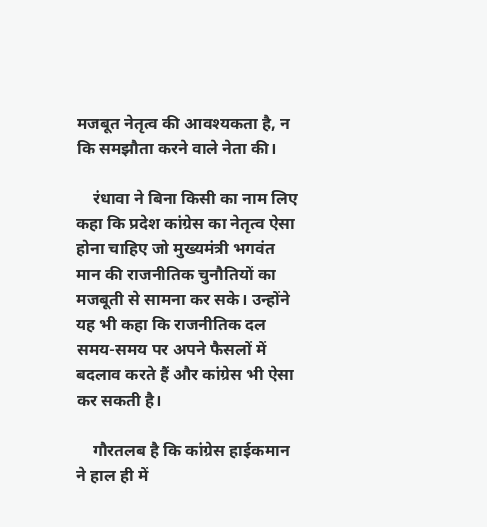मजबूत नेतृत्व की आवश्यकता है, न कि समझौता करने वाले नेता की।

    रंधावा ने बिना किसी का नाम लिए कहा कि प्रदेश कांग्रेस का नेतृत्व ऐसा होना चाहिए जो मुख्यमंत्री भगवंत मान की राजनीतिक चुनौतियों का मजबूती से सामना कर सके। उन्होंने यह भी कहा कि राजनीतिक दल समय-समय पर अपने फैसलों में बदलाव करते हैं और कांग्रेस भी ऐसा कर सकती है।

    गौरतलब है कि कांग्रेस हाईकमान ने हाल ही में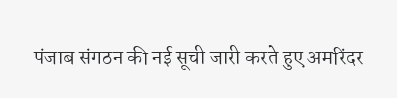पंजाब संगठन की नई सूची जारी करते हुए अमरिंदर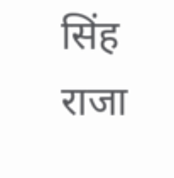सिंह राजा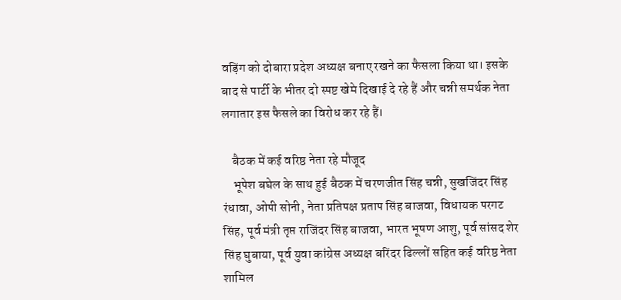वड़िंग को दोबारा प्रदेश अध्यक्ष बनाए रखने का फैसला किया था। इसके बाद से पार्टी के भीतर दो स्पष्ट खेमे दिखाई दे रहे हैं और चन्नी समर्थक नेता लगातार इस फैसले का विरोध कर रहे हैं।

    बैठक में कई वरिष्ठ नेता रहे मौजूद
    भूपेश बघेल के साथ हुई बैठक में चरणजीत सिंह चन्नी, सुखजिंदर सिंह रंधावा, ओपी सोनी, नेता प्रतिपक्ष प्रताप सिंह बाजवा, विधायक परगट सिंह, पूर्व मंत्री तृप्त राजिंदर सिंह बाजवा, भारत भूषण आशु, पूर्व सांसद शेर सिंह घुबाया, पूर्व युवा कांग्रेस अध्यक्ष बरिंदर ढिल्लों सहित कई वरिष्ठ नेता शामिल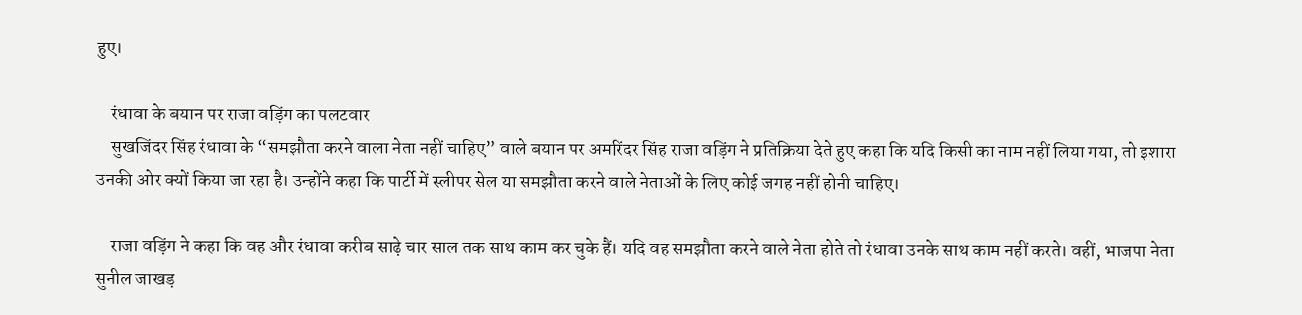हुए।

    रंधावा के बयान पर राजा वड़िंग का पलटवार
    सुखजिंदर सिंह रंधावा के “समझौता करने वाला नेता नहीं चाहिए” वाले बयान पर अमरिंदर सिंह राजा वड़िंग ने प्रतिक्रिया देते हुए कहा कि यदि किसी का नाम नहीं लिया गया, तो इशारा उनकी ओर क्यों किया जा रहा है। उन्होंने कहा कि पार्टी में स्लीपर सेल या समझौता करने वाले नेताओं के लिए कोई जगह नहीं होनी चाहिए।

    राजा वड़िंग ने कहा कि वह और रंधावा करीब साढ़े चार साल तक साथ काम कर चुके हैं। यदि वह समझौता करने वाले नेता होते तो रंधावा उनके साथ काम नहीं करते। वहीं, भाजपा नेता सुनील जाखड़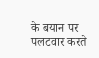के बयान पर पलटवार करते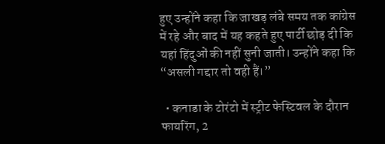हुए उन्होंने कहा कि जाखड़ लंबे समय तक कांग्रेस में रहे और बाद में यह कहते हुए पार्टी छोड़ दी कि यहां हिंदुओं की नहीं सुनी जाती। उन्होंने कहा कि “असली गद्दार तो वही हैं।”

  • कनाडा के टोरंटो में स्ट्रीट फेस्टिवल के दौरान फायरिंग, 2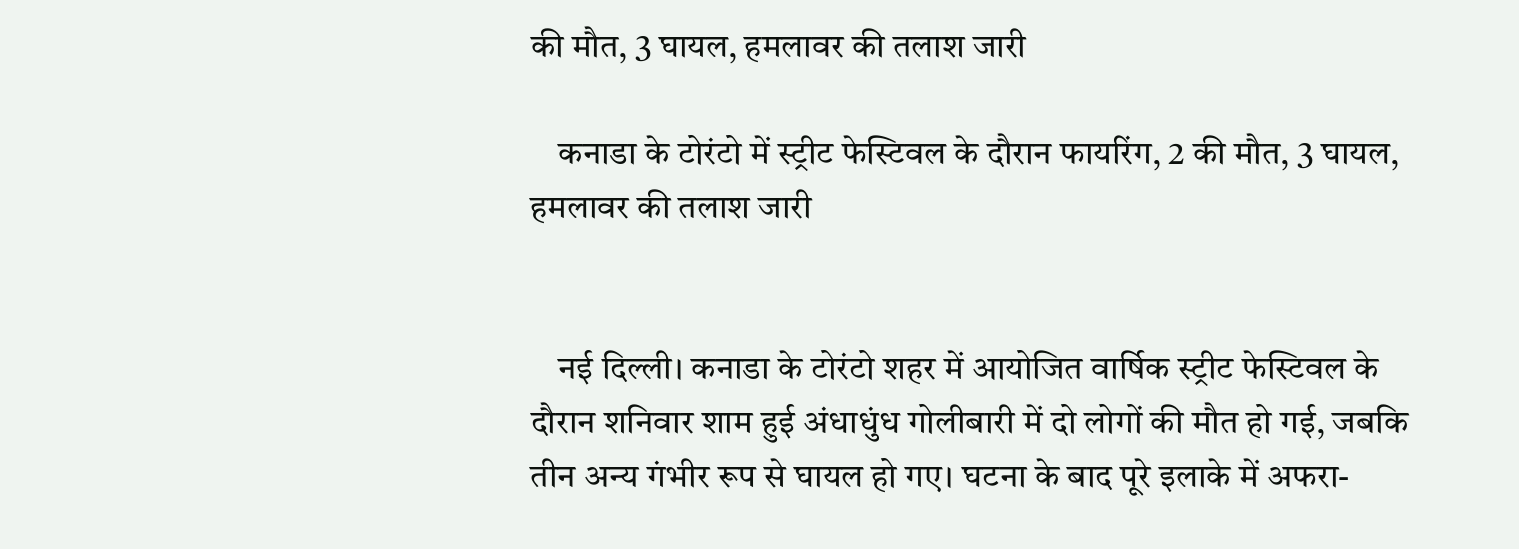की मौत, 3 घायल, हमलावर की तलाश जारी

    कनाडा के टोरंटो में स्ट्रीट फेस्टिवल के दौरान फायरिंग, 2 की मौत, 3 घायल, हमलावर की तलाश जारी


    नई दिल्ली। कनाडा के टोरंटो शहर में आयोजित वार्षिक स्ट्रीट फेस्टिवल के दौरान शनिवार शाम हुई अंधाधुंध गोलीबारी में दो लोगों की मौत हो गई, जबकि तीन अन्य गंभीर रूप से घायल हो गए। घटना के बाद पूरे इलाके में अफरा-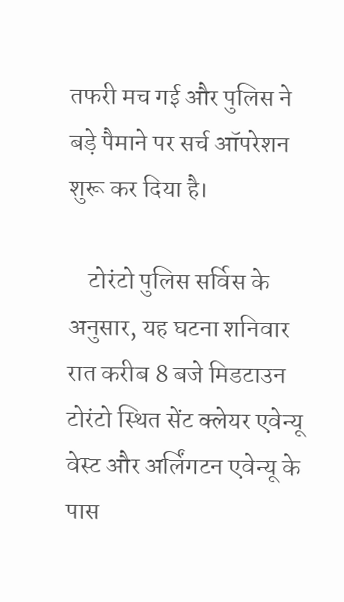तफरी मच गई और पुलिस ने बड़े पैमाने पर सर्च ऑपरेशन शुरू कर दिया है।

    टोरंटो पुलिस सर्विस के अनुसार, यह घटना शनिवार रात करीब 8 बजे मिडटाउन टोरंटो स्थित सेंट क्लेयर एवेन्यू वेस्ट और अर्लिंगटन एवेन्यू के पास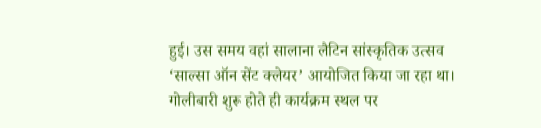हुई। उस समय वहां सालाना लैटिन सांस्कृतिक उत्सव ‘साल्सा ऑन सेंट क्लेयर’ आयोजित किया जा रहा था। गोलीबारी शुरू होते ही कार्यक्रम स्थल पर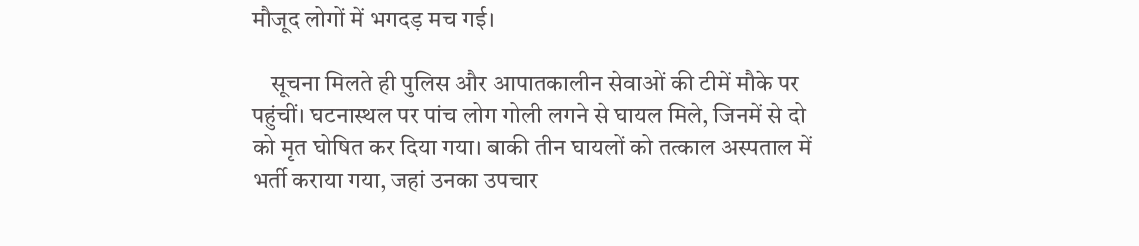मौजूद लोगों में भगदड़ मच गई।

    सूचना मिलते ही पुलिस और आपातकालीन सेवाओं की टीमें मौके पर पहुंचीं। घटनास्थल पर पांच लोग गोली लगने से घायल मिले, जिनमें से दो को मृत घोषित कर दिया गया। बाकी तीन घायलों को तत्काल अस्पताल में भर्ती कराया गया, जहां उनका उपचार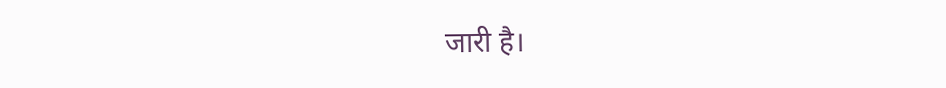जारी है।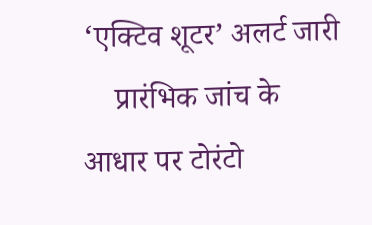‘एक्टिव शूटर’ अलर्ट जारी
    प्रारंभिक जांच के आधार पर टोरंटो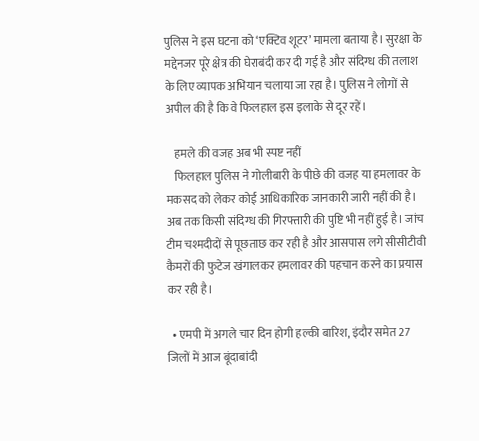पुलिस ने इस घटना को ‘एक्टिव शूटर’ मामला बताया है। सुरक्षा के मद्देनजर पूरे क्षेत्र की घेराबंदी कर दी गई है और संदिग्ध की तलाश के लिए व्यापक अभियान चलाया जा रहा है। पुलिस ने लोगों से अपील की है कि वे फिलहाल इस इलाके से दूर रहें।

    हमले की वजह अब भी स्पष्ट नहीं
    फिलहाल पुलिस ने गोलीबारी के पीछे की वजह या हमलावर के मकसद को लेकर कोई आधिकारिक जानकारी जारी नहीं की है। अब तक किसी संदिग्ध की गिरफ्तारी की पुष्टि भी नहीं हुई है। जांच टीम चश्मदीदों से पूछताछ कर रही है और आसपास लगे सीसीटीवी कैमरों की फुटेज खंगालकर हमलावर की पहचान करने का प्रयास कर रही है।

  • एमपी में अगले चार दिन होगी हल्की बारिश, इंदौर समेत 27 जिलों में आज बूंदाबांदी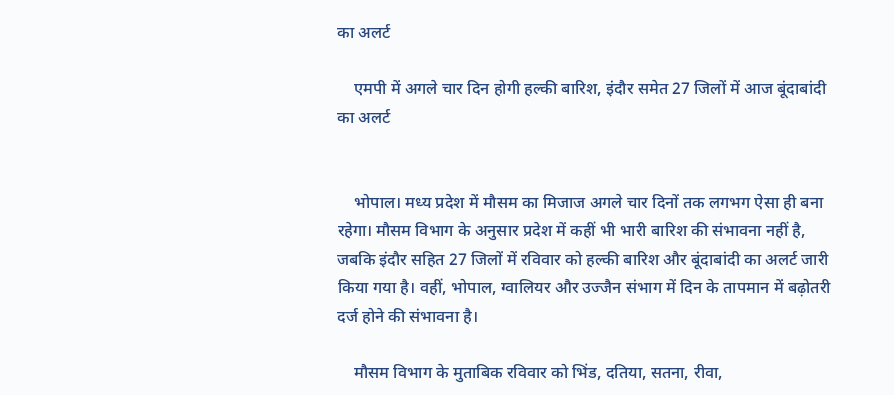का अलर्ट

    एमपी में अगले चार दिन होगी हल्की बारिश, इंदौर समेत 27 जिलों में आज बूंदाबांदी का अलर्ट


    भोपाल। मध्य प्रदेश में मौसम का मिजाज अगले चार दिनों तक लगभग ऐसा ही बना रहेगा। मौसम विभाग के अनुसार प्रदेश में कहीं भी भारी बारिश की संभावना नहीं है, जबकि इंदौर सहित 27 जिलों में रविवार को हल्की बारिश और बूंदाबांदी का अलर्ट जारी किया गया है। वहीं, भोपाल, ग्वालियर और उज्जैन संभाग में दिन के तापमान में बढ़ोतरी दर्ज होने की संभावना है।

    मौसम विभाग के मुताबिक रविवार को भिंड, दतिया, सतना, रीवा,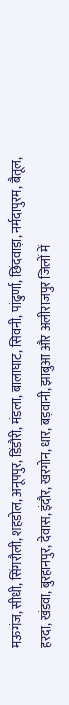मऊगंज, सीधी, सिंगरौली, शहडोल, अनूपपुर, डिंडौरी, मंडला, बालाघाट, सिवनी, पांढुर्णा, छिंदवाड़ा, नर्मदापुरम, बैतूल, हरदा, खंडवा, बुरहानपुर, देवास, इंदौर, खरगोन, धार, बड़वानी, झाबुआ और अलीराजपुर जिलों में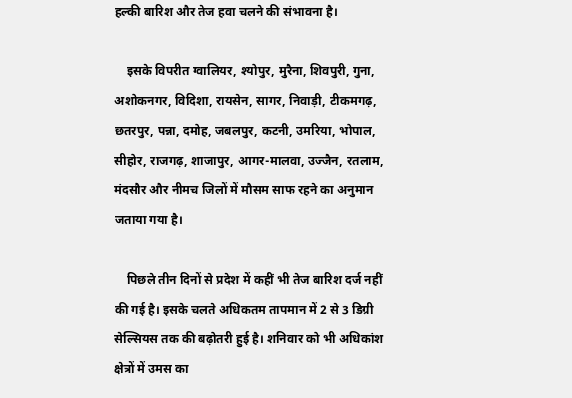हल्की बारिश और तेज हवा चलने की संभावना है।

    इसके विपरीत ग्वालियर, श्योपुर, मुरैना, शिवपुरी, गुना, अशोकनगर, विदिशा, रायसेन, सागर, निवाड़ी, टीकमगढ़, छतरपुर, पन्ना, दमोह, जबलपुर, कटनी, उमरिया, भोपाल, सीहोर, राजगढ़, शाजापुर, आगर-मालवा, उज्जैन, रतलाम, मंदसौर और नीमच जिलों में मौसम साफ रहने का अनुमान जताया गया है।

    पिछले तीन दिनों से प्रदेश में कहीं भी तेज बारिश दर्ज नहीं की गई है। इसके चलते अधिकतम तापमान में 2 से 3 डिग्री सेल्सियस तक की बढ़ोतरी हुई है। शनिवार को भी अधिकांश क्षेत्रों में उमस का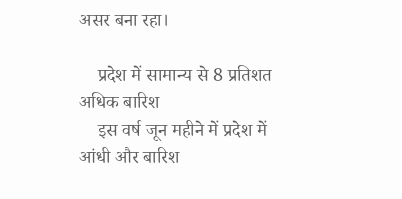असर बना रहा।

    प्रदेश में सामान्य से 8 प्रतिशत अधिक बारिश
    इस वर्ष जून महीने में प्रदेश में आंधी और बारिश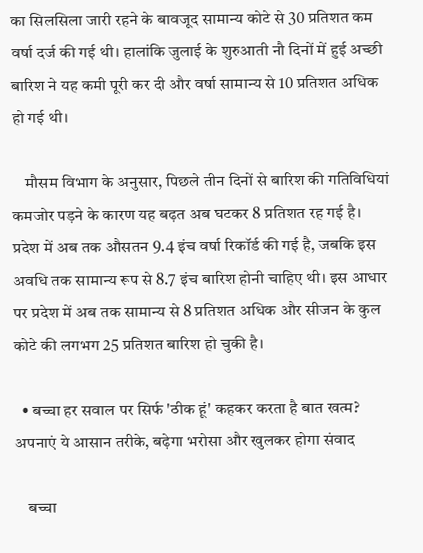का सिलसिला जारी रहने के बावजूद सामान्य कोटे से 30 प्रतिशत कम वर्षा दर्ज की गई थी। हालांकि जुलाई के शुरुआती नौ दिनों में हुई अच्छी बारिश ने यह कमी पूरी कर दी और वर्षा सामान्य से 10 प्रतिशत अधिक हो गई थी।

    मौसम विभाग के अनुसार, पिछले तीन दिनों से बारिश की गतिविधियां कमजोर पड़ने के कारण यह बढ़त अब घटकर 8 प्रतिशत रह गई है। प्रदेश में अब तक औसतन 9.4 इंच वर्षा रिकॉर्ड की गई है, जबकि इस अवधि तक सामान्य रूप से 8.7 इंच बारिश होनी चाहिए थी। इस आधार पर प्रदेश में अब तक सामान्य से 8 प्रतिशत अधिक और सीजन के कुल कोटे की लगभग 25 प्रतिशत बारिश हो चुकी है।

  • बच्चा हर सवाल पर सिर्फ 'ठीक हूं' कहकर करता है बात खत्म? अपनाएं ये आसान तरीके, बढ़ेगा भरोसा और खुलकर होगा संवाद

    बच्चा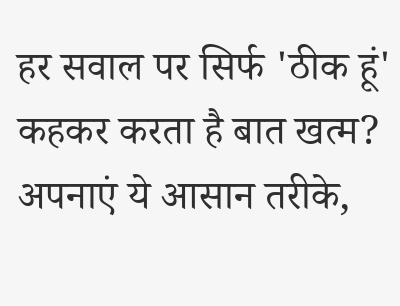हर सवाल पर सिर्फ 'ठीक हूं' कहकर करता है बात खत्म? अपनाएं ये आसान तरीके,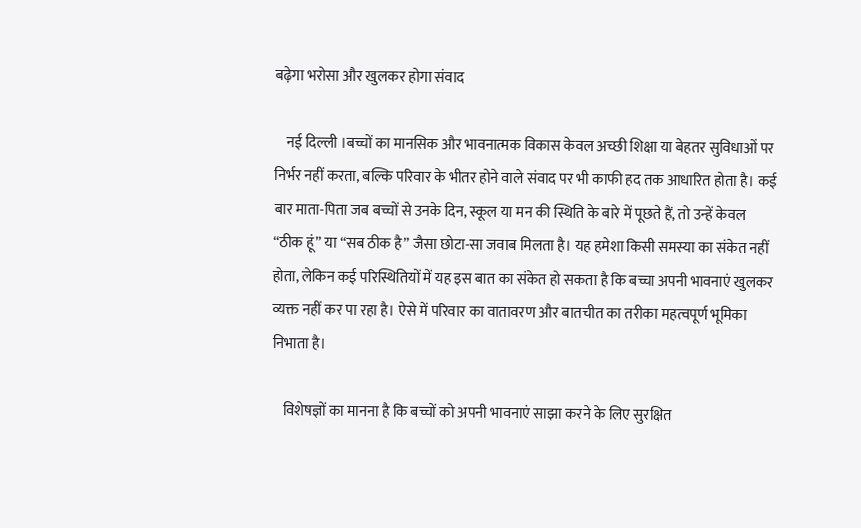बढ़ेगा भरोसा और खुलकर होगा संवाद

    नई दिल्ली ।बच्चों का मानसिक और भावनात्मक विकास केवल अच्छी शिक्षा या बेहतर सुविधाओं पर निर्भर नहीं करता, बल्कि परिवार के भीतर होने वाले संवाद पर भी काफी हद तक आधारित होता है। कई बार माता-पिता जब बच्चों से उनके दिन, स्कूल या मन की स्थिति के बारे में पूछते हैं, तो उन्हें केवल “ठीक हूं” या “सब ठीक है” जैसा छोटा-सा जवाब मिलता है। यह हमेशा किसी समस्या का संकेत नहीं होता, लेकिन कई परिस्थितियों में यह इस बात का संकेत हो सकता है कि बच्चा अपनी भावनाएं खुलकर व्यक्त नहीं कर पा रहा है। ऐसे में परिवार का वातावरण और बातचीत का तरीका महत्वपूर्ण भूमिका निभाता है।

    विशेषज्ञों का मानना है कि बच्चों को अपनी भावनाएं साझा करने के लिए सुरक्षित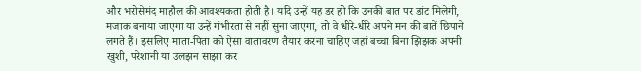और भरोसेमंद माहौल की आवश्यकता होती है। यदि उन्हें यह डर हो कि उनकी बात पर डांट मिलेगी, मजाक बनाया जाएगा या उन्हें गंभीरता से नहीं सुना जाएगा, तो वे धीरे-धीरे अपने मन की बातें छिपाने लगते हैं। इसलिए माता-पिता को ऐसा वातावरण तैयार करना चाहिए जहां बच्चा बिना झिझक अपनी खुशी, परेशानी या उलझन साझा कर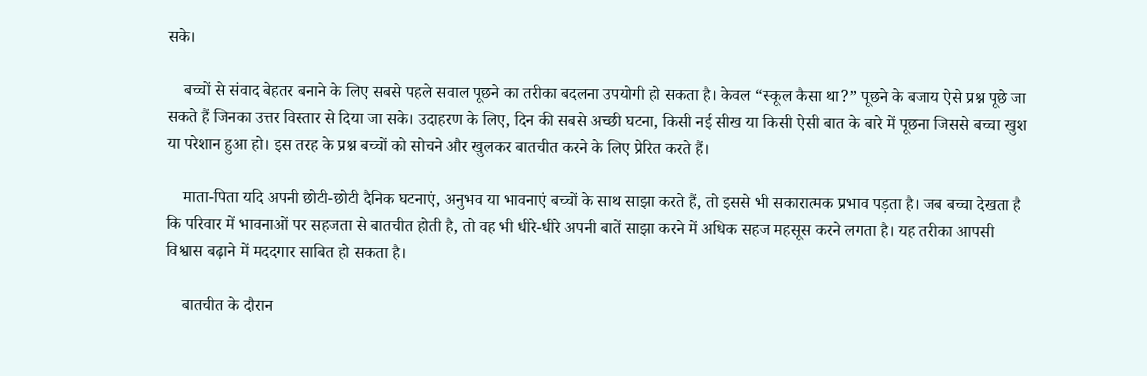सके।

    बच्चों से संवाद बेहतर बनाने के लिए सबसे पहले सवाल पूछने का तरीका बदलना उपयोगी हो सकता है। केवल “स्कूल कैसा था?” पूछने के बजाय ऐसे प्रश्न पूछे जा सकते हैं जिनका उत्तर विस्तार से दिया जा सके। उदाहरण के लिए, दिन की सबसे अच्छी घटना, किसी नई सीख या किसी ऐसी बात के बारे में पूछना जिससे बच्चा खुश या परेशान हुआ हो। इस तरह के प्रश्न बच्चों को सोचने और खुलकर बातचीत करने के लिए प्रेरित करते हैं।

    माता-पिता यदि अपनी छोटी-छोटी दैनिक घटनाएं, अनुभव या भावनाएं बच्चों के साथ साझा करते हैं, तो इससे भी सकारात्मक प्रभाव पड़ता है। जब बच्चा देखता है कि परिवार में भावनाओं पर सहजता से बातचीत होती है, तो वह भी धीरे-धीरे अपनी बातें साझा करने में अधिक सहज महसूस करने लगता है। यह तरीका आपसी विश्वास बढ़ाने में मददगार साबित हो सकता है।

    बातचीत के दौरान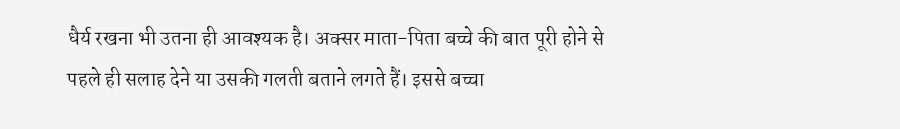धैर्य रखना भी उतना ही आवश्यक है। अक्सर माता-पिता बच्चे की बात पूरी होने से पहले ही सलाह देने या उसकी गलती बताने लगते हैं। इससे बच्चा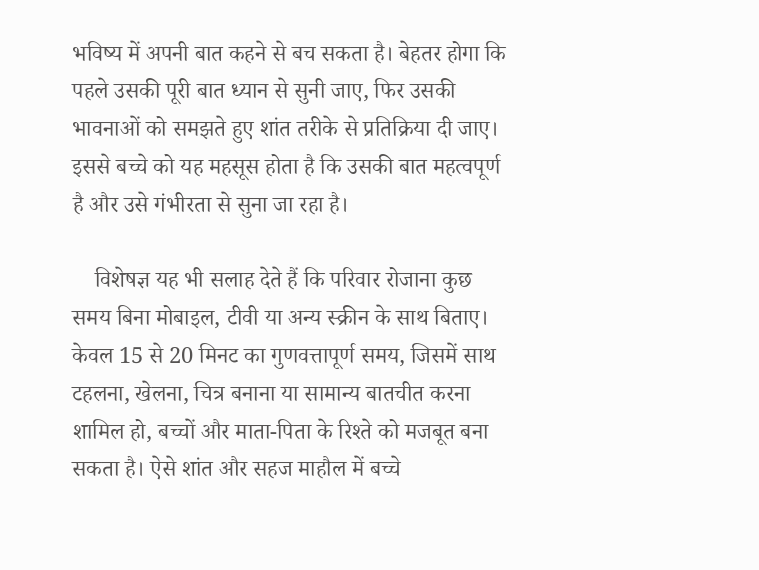भविष्य में अपनी बात कहने से बच सकता है। बेहतर होगा कि पहले उसकी पूरी बात ध्यान से सुनी जाए, फिर उसकी भावनाओं को समझते हुए शांत तरीके से प्रतिक्रिया दी जाए। इससे बच्चे को यह महसूस होता है कि उसकी बात महत्वपूर्ण है और उसे गंभीरता से सुना जा रहा है।

    विशेषज्ञ यह भी सलाह देते हैं कि परिवार रोजाना कुछ समय बिना मोबाइल, टीवी या अन्य स्क्रीन के साथ बिताए। केवल 15 से 20 मिनट का गुणवत्तापूर्ण समय, जिसमें साथ टहलना, खेलना, चित्र बनाना या सामान्य बातचीत करना शामिल हो, बच्चों और माता-पिता के रिश्ते को मजबूत बना सकता है। ऐसे शांत और सहज माहौल में बच्चे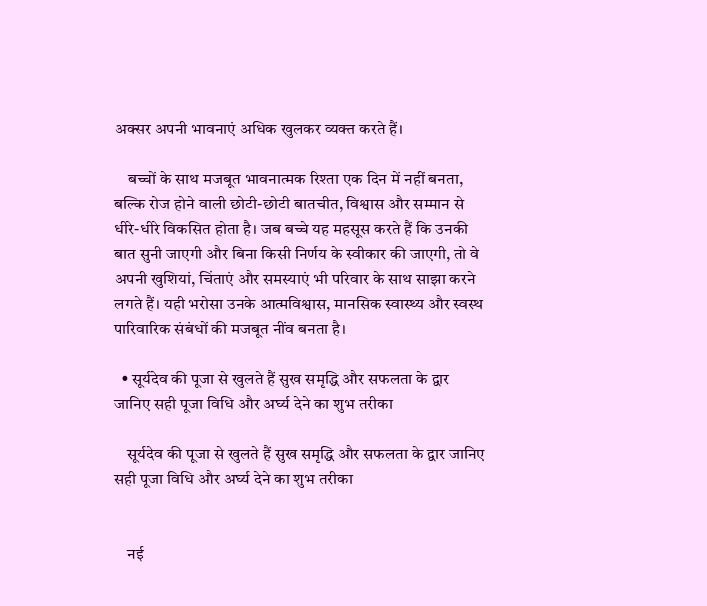अक्सर अपनी भावनाएं अधिक खुलकर व्यक्त करते हैं।

    बच्चों के साथ मजबूत भावनात्मक रिश्ता एक दिन में नहीं बनता, बल्कि रोज होने वाली छोटी-छोटी बातचीत, विश्वास और सम्मान से धीरे-धीरे विकसित होता है। जब बच्चे यह महसूस करते हैं कि उनकी बात सुनी जाएगी और बिना किसी निर्णय के स्वीकार की जाएगी, तो वे अपनी खुशियां, चिंताएं और समस्याएं भी परिवार के साथ साझा करने लगते हैं। यही भरोसा उनके आत्मविश्वास, मानसिक स्वास्थ्य और स्वस्थ पारिवारिक संबंधों की मजबूत नींव बनता है।

  • सूर्यदेव की पूजा से खुलते हैं सुख समृद्धि और सफलता के द्वार जानिए सही पूजा विधि और अर्घ्य देने का शुभ तरीका

    सूर्यदेव की पूजा से खुलते हैं सुख समृद्धि और सफलता के द्वार जानिए सही पूजा विधि और अर्घ्य देने का शुभ तरीका


    नई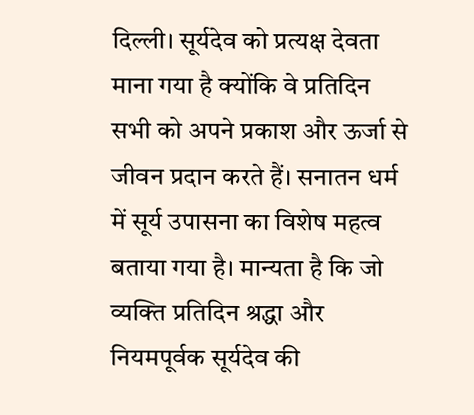दिल्ली। सूर्यदेव को प्रत्यक्ष देवता माना गया है क्योंकि वे प्रतिदिन सभी को अपने प्रकाश और ऊर्जा से जीवन प्रदान करते हैं। सनातन धर्म में सूर्य उपासना का विशेष महत्व बताया गया है। मान्यता है कि जो व्यक्ति प्रतिदिन श्रद्धा और नियमपूर्वक सूर्यदेव की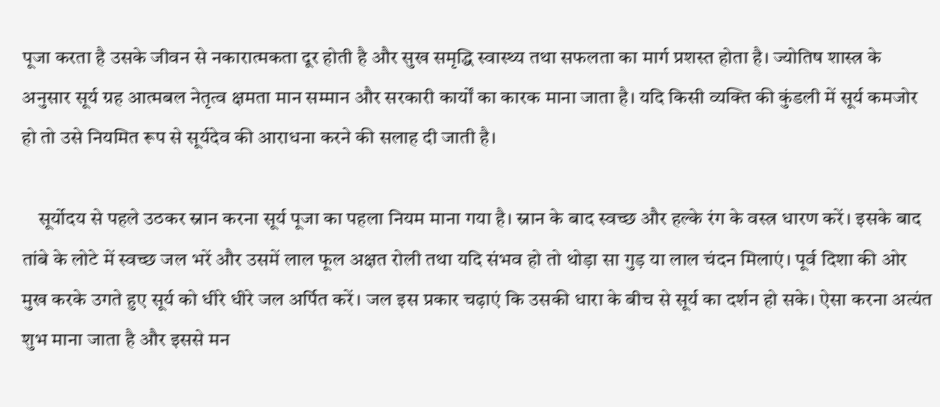पूजा करता है उसके जीवन से नकारात्मकता दूर होती है और सुख समृद्धि स्वास्थ्य तथा सफलता का मार्ग प्रशस्त होता है। ज्योतिष शास्त्र के अनुसार सूर्य ग्रह आत्मबल नेतृत्व क्षमता मान सम्मान और सरकारी कार्यों का कारक माना जाता है। यदि किसी व्यक्ति की कुंडली में सूर्य कमजोर हो तो उसे नियमित रूप से सूर्यदेव की आराधना करने की सलाह दी जाती है।

    सूर्योदय से पहले उठकर स्नान करना सूर्य पूजा का पहला नियम माना गया है। स्नान के बाद स्वच्छ और हल्के रंग के वस्त्र धारण करें। इसके बाद तांबे के लोटे में स्वच्छ जल भरें और उसमें लाल फूल अक्षत रोली तथा यदि संभव हो तो थोड़ा सा गुड़ या लाल चंदन मिलाएं। पूर्व दिशा की ओर मुख करके उगते हुए सूर्य को धीरे धीरे जल अर्पित करें। जल इस प्रकार चढ़ाएं कि उसकी धारा के बीच से सूर्य का दर्शन हो सके। ऐसा करना अत्यंत शुभ माना जाता है और इससे मन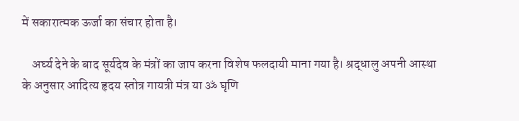में सकारात्मक ऊर्जा का संचार होता है।

    अर्घ्य देने के बाद सूर्यदेव के मंत्रों का जाप करना विशेष फलदायी माना गया है। श्रद्धालु अपनी आस्था के अनुसार आदित्य हृदय स्तोत्र गायत्री मंत्र या ॐ घृणि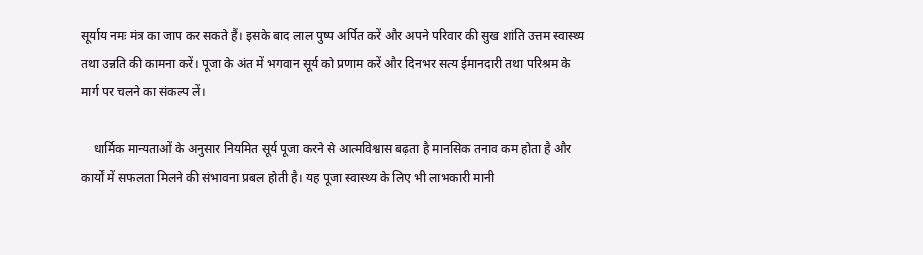सूर्याय नमः मंत्र का जाप कर सकते हैं। इसके बाद लाल पुष्प अर्पित करें और अपने परिवार की सुख शांति उत्तम स्वास्थ्य तथा उन्नति की कामना करें। पूजा के अंत में भगवान सूर्य को प्रणाम करें और दिनभर सत्य ईमानदारी तथा परिश्रम के मार्ग पर चलने का संकल्प लें।

    धार्मिक मान्यताओं के अनुसार नियमित सूर्य पूजा करने से आत्मविश्वास बढ़ता है मानसिक तनाव कम होता है और कार्यों में सफलता मिलने की संभावना प्रबल होती है। यह पूजा स्वास्थ्य के लिए भी लाभकारी मानी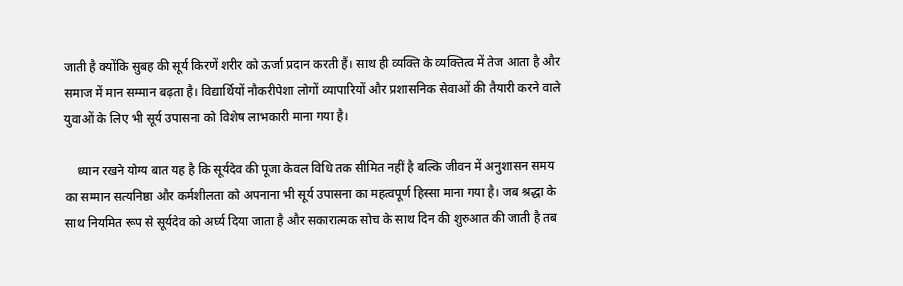जाती है क्योंकि सुबह की सूर्य किरणें शरीर को ऊर्जा प्रदान करती हैं। साथ ही व्यक्ति के व्यक्तित्व में तेज आता है और समाज में मान सम्मान बढ़ता है। विद्यार्थियों नौकरीपेशा लोगों व्यापारियों और प्रशासनिक सेवाओं की तैयारी करने वाले युवाओं के लिए भी सूर्य उपासना को विशेष लाभकारी माना गया है।

    ध्यान रखने योग्य बात यह है कि सूर्यदेव की पूजा केवल विधि तक सीमित नहीं है बल्कि जीवन में अनुशासन समय का सम्मान सत्यनिष्ठा और कर्मशीलता को अपनाना भी सूर्य उपासना का महत्वपूर्ण हिस्सा माना गया है। जब श्रद्धा के साथ नियमित रूप से सूर्यदेव को अर्घ्य दिया जाता है और सकारात्मक सोच के साथ दिन की शुरुआत की जाती है तब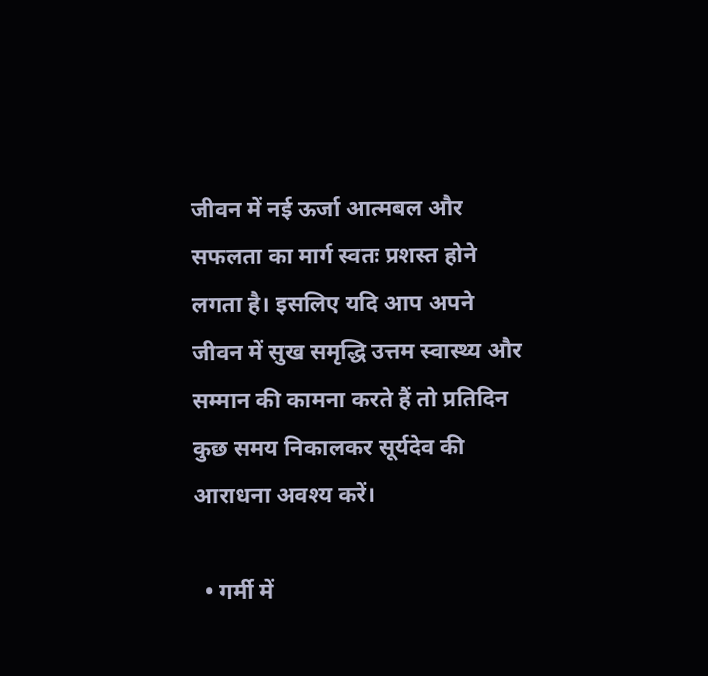जीवन में नई ऊर्जा आत्मबल और सफलता का मार्ग स्वतः प्रशस्त होने लगता है। इसलिए यदि आप अपने जीवन में सुख समृद्धि उत्तम स्वास्थ्य और सम्मान की कामना करते हैं तो प्रतिदिन कुछ समय निकालकर सूर्यदेव की आराधना अवश्य करें।

  • गर्मी में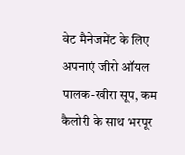वेट मैनेजमेंट के लिए अपनाएं जीरो ऑयल पालक-खीरा सूप, कम कैलोरी के साथ भरपूर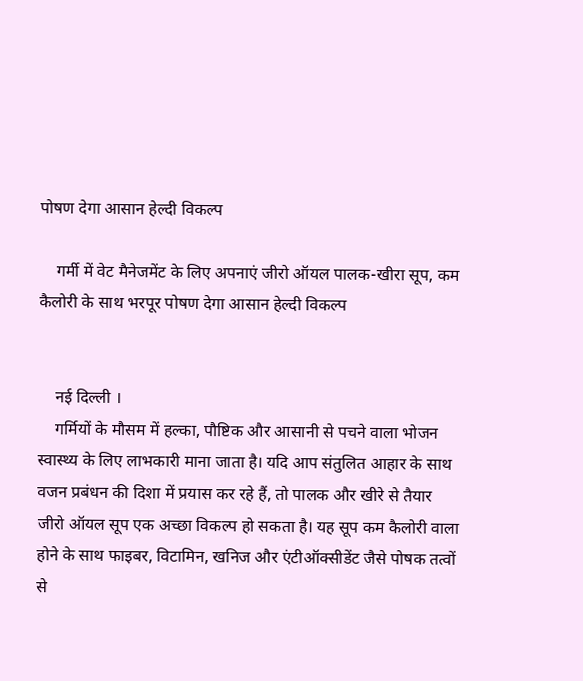पोषण देगा आसान हेल्दी विकल्प

    गर्मी में वेट मैनेजमेंट के लिए अपनाएं जीरो ऑयल पालक-खीरा सूप, कम कैलोरी के साथ भरपूर पोषण देगा आसान हेल्दी विकल्प


    नई दिल्ली ।
    गर्मियों के मौसम में हल्का, पौष्टिक और आसानी से पचने वाला भोजन स्वास्थ्य के लिए लाभकारी माना जाता है। यदि आप संतुलित आहार के साथ वजन प्रबंधन की दिशा में प्रयास कर रहे हैं, तो पालक और खीरे से तैयार जीरो ऑयल सूप एक अच्छा विकल्प हो सकता है। यह सूप कम कैलोरी वाला होने के साथ फाइबर, विटामिन, खनिज और एंटीऑक्सीडेंट जैसे पोषक तत्वों से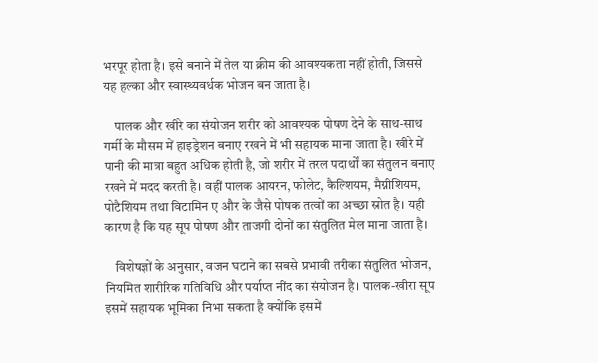भरपूर होता है। इसे बनाने में तेल या क्रीम की आवश्यकता नहीं होती, जिससे यह हल्का और स्वास्थ्यवर्धक भोजन बन जाता है।

    पालक और खीरे का संयोजन शरीर को आवश्यक पोषण देने के साथ-साथ गर्मी के मौसम में हाइड्रेशन बनाए रखने में भी सहायक माना जाता है। खीरे में पानी की मात्रा बहुत अधिक होती है, जो शरीर में तरल पदार्थों का संतुलन बनाए रखने में मदद करती है। वहीं पालक आयरन, फोलेट, कैल्शियम, मैग्नीशियम, पोटैशियम तथा विटामिन ए और के जैसे पोषक तत्वों का अच्छा स्रोत है। यही कारण है कि यह सूप पोषण और ताजगी दोनों का संतुलित मेल माना जाता है।

    विशेषज्ञों के अनुसार, वजन घटाने का सबसे प्रभावी तरीका संतुलित भोजन, नियमित शारीरिक गतिविधि और पर्याप्त नींद का संयोजन है। पालक-खीरा सूप इसमें सहायक भूमिका निभा सकता है क्योंकि इसमें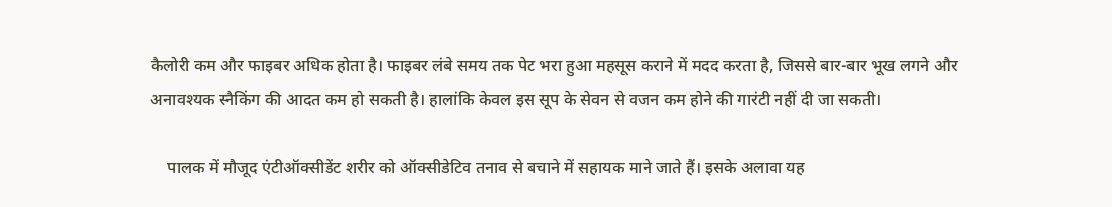कैलोरी कम और फाइबर अधिक होता है। फाइबर लंबे समय तक पेट भरा हुआ महसूस कराने में मदद करता है, जिससे बार-बार भूख लगने और अनावश्यक स्नैकिंग की आदत कम हो सकती है। हालांकि केवल इस सूप के सेवन से वजन कम होने की गारंटी नहीं दी जा सकती।

    पालक में मौजूद एंटीऑक्सीडेंट शरीर को ऑक्सीडेटिव तनाव से बचाने में सहायक माने जाते हैं। इसके अलावा यह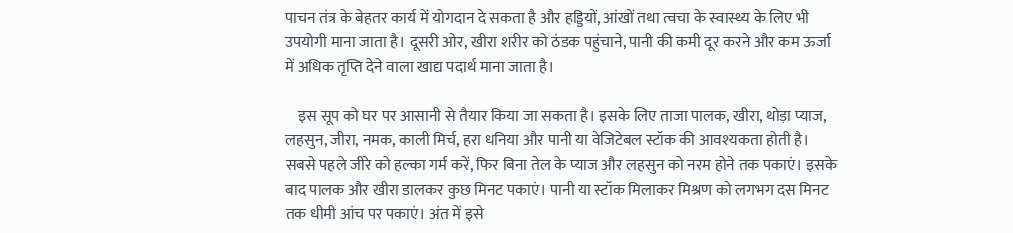पाचन तंत्र के बेहतर कार्य में योगदान दे सकता है और हड्डियों, आंखों तथा त्वचा के स्वास्थ्य के लिए भी उपयोगी माना जाता है। दूसरी ओर, खीरा शरीर को ठंडक पहुंचाने, पानी की कमी दूर करने और कम ऊर्जा में अधिक तृप्ति देने वाला खाद्य पदार्थ माना जाता है।

    इस सूप को घर पर आसानी से तैयार किया जा सकता है। इसके लिए ताजा पालक, खीरा, थोड़ा प्याज, लहसुन, जीरा, नमक, काली मिर्च, हरा धनिया और पानी या वेजिटेबल स्टॉक की आवश्यकता होती है। सबसे पहले जीरे को हल्का गर्म करें, फिर बिना तेल के प्याज और लहसुन को नरम होने तक पकाएं। इसके बाद पालक और खीरा डालकर कुछ मिनट पकाएं। पानी या स्टॉक मिलाकर मिश्रण को लगभग दस मिनट तक धीमी आंच पर पकाएं। अंत में इसे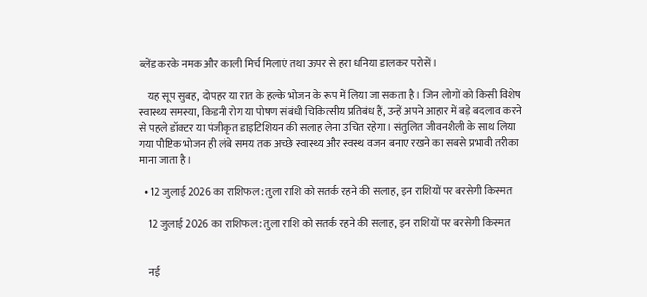ब्लेंड करके नमक और काली मिर्च मिलाएं तथा ऊपर से हरा धनिया डालकर परोसें।

    यह सूप सुबह, दोपहर या रात के हल्के भोजन के रूप में लिया जा सकता है। जिन लोगों को किसी विशेष स्वास्थ्य समस्या, किडनी रोग या पोषण संबंधी चिकित्सीय प्रतिबंध हैं, उन्हें अपने आहार में बड़े बदलाव करने से पहले डॉक्टर या पंजीकृत डाइटिशियन की सलाह लेना उचित रहेगा। संतुलित जीवनशैली के साथ लिया गया पौष्टिक भोजन ही लंबे समय तक अच्छे स्वास्थ्य और स्वस्थ वजन बनाए रखने का सबसे प्रभावी तरीका माना जाता है।

  • 12 जुलाई 2026 का राशिफल: तुला राशि को सतर्क रहने की सलाह, इन राशियों पर बरसेगी किस्मत

    12 जुलाई 2026 का राशिफल: तुला राशि को सतर्क रहने की सलाह, इन राशियों पर बरसेगी किस्मत


    नई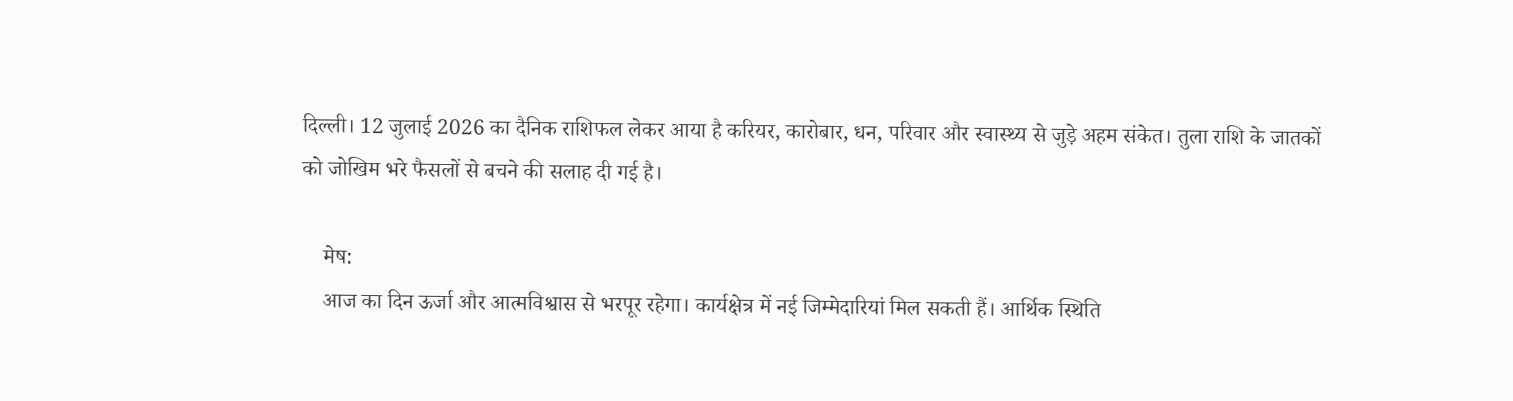दिल्ली। 12 जुलाई 2026 का दैनिक राशिफल लेकर आया है करियर, कारोबार, धन, परिवार और स्वास्थ्य से जुड़े अहम संकेत। तुला राशि के जातकों को जोखिम भरे फैसलों से बचने की सलाह दी गई है।

    मेष:
    आज का दिन ऊर्जा और आत्मविश्वास से भरपूर रहेगा। कार्यक्षेत्र में नई जिम्मेदारियां मिल सकती हैं। आर्थिक स्थिति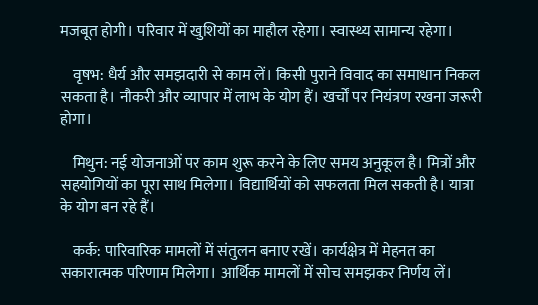मजबूत होगी। परिवार में खुशियों का माहौल रहेगा। स्वास्थ्य सामान्य रहेगा।

    वृषभ: धैर्य और समझदारी से काम लें। किसी पुराने विवाद का समाधान निकल सकता है। नौकरी और व्यापार में लाभ के योग हैं। खर्चों पर नियंत्रण रखना जरूरी होगा।

    मिथुन: नई योजनाओं पर काम शुरू करने के लिए समय अनुकूल है। मित्रों और सहयोगियों का पूरा साथ मिलेगा। विद्यार्थियों को सफलता मिल सकती है। यात्रा के योग बन रहे हैं।

    कर्क: पारिवारिक मामलों में संतुलन बनाए रखें। कार्यक्षेत्र में मेहनत का सकारात्मक परिणाम मिलेगा। आर्थिक मामलों में सोच समझकर निर्णय लें।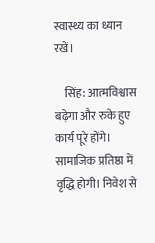स्वास्थ्य का ध्यान रखें।

    सिंह: आत्मविश्वास बढ़ेगा और रुके हुए कार्य पूरे होंगे। सामाजिक प्रतिष्ठा में वृद्धि होगी। निवेश से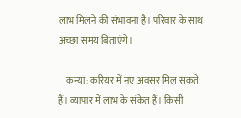लाभ मिलने की संभावना है। परिवार के साथ अच्छा समय बिताएंगे।

    कन्या: करियर में नए अवसर मिल सकते हैं। व्यापार में लाभ के संकेत हैं। किसी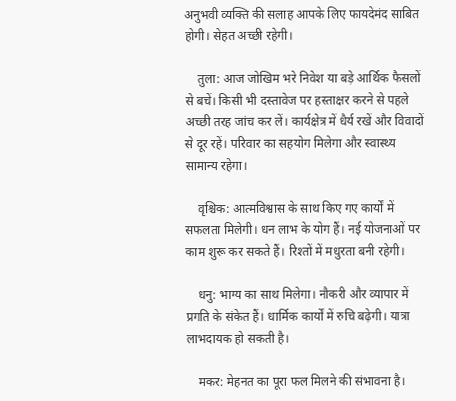अनुभवी व्यक्ति की सलाह आपके लिए फायदेमंद साबित होगी। सेहत अच्छी रहेगी।

    तुला: आज जोखिम भरे निवेश या बड़े आर्थिक फैसलों से बचें। किसी भी दस्तावेज पर हस्ताक्षर करने से पहले अच्छी तरह जांच कर लें। कार्यक्षेत्र में धैर्य रखें और विवादों से दूर रहें। परिवार का सहयोग मिलेगा और स्वास्थ्य सामान्य रहेगा।

    वृश्चिक: आत्मविश्वास के साथ किए गए कार्यों में सफलता मिलेगी। धन लाभ के योग हैं। नई योजनाओं पर काम शुरू कर सकते हैं। रिश्तों में मधुरता बनी रहेगी।

    धनु: भाग्य का साथ मिलेगा। नौकरी और व्यापार में प्रगति के संकेत हैं। धार्मिक कार्यों में रुचि बढ़ेगी। यात्रा लाभदायक हो सकती है।

    मकर: मेहनत का पूरा फल मिलने की संभावना है।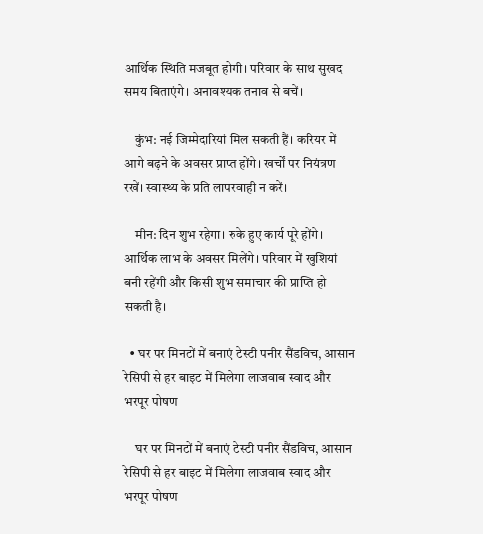आर्थिक स्थिति मजबूत होगी। परिवार के साथ सुखद समय बिताएंगे। अनावश्यक तनाव से बचें।

    कुंभ: नई जिम्मेदारियां मिल सकती हैं। करियर में आगे बढ़ने के अवसर प्राप्त होंगे। खर्चों पर नियंत्रण रखें। स्वास्थ्य के प्रति लापरवाही न करें।

    मीन: दिन शुभ रहेगा। रुके हुए कार्य पूरे होंगे। आर्थिक लाभ के अवसर मिलेंगे। परिवार में खुशियां बनी रहेंगी और किसी शुभ समाचार की प्राप्ति हो सकती है।

  • घर पर मिनटों में बनाएं टेस्टी पनीर सैंडविच, आसान रेसिपी से हर बाइट में मिलेगा लाजवाब स्वाद और भरपूर पोषण

    घर पर मिनटों में बनाएं टेस्टी पनीर सैंडविच, आसान रेसिपी से हर बाइट में मिलेगा लाजवाब स्वाद और भरपूर पोषण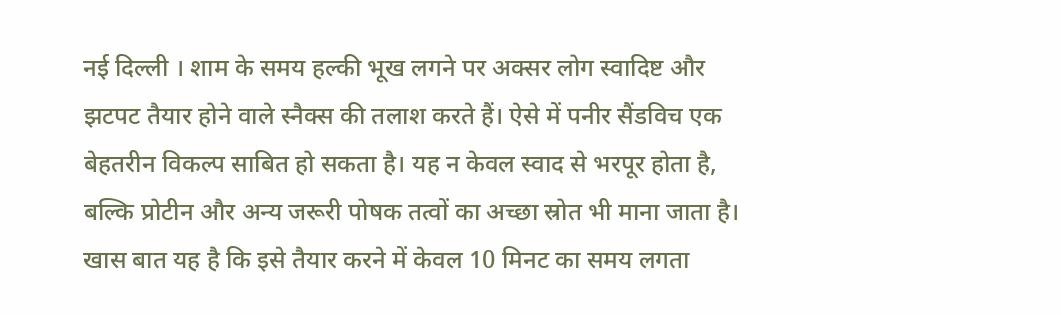नई दिल्ली । शाम के समय हल्की भूख लगने पर अक्सर लोग स्वादिष्ट और झटपट तैयार होने वाले स्नैक्स की तलाश करते हैं। ऐसे में पनीर सैंडविच एक बेहतरीन विकल्प साबित हो सकता है। यह न केवल स्वाद से भरपूर होता है, बल्कि प्रोटीन और अन्य जरूरी पोषक तत्वों का अच्छा स्रोत भी माना जाता है। खास बात यह है कि इसे तैयार करने में केवल 10 मिनट का समय लगता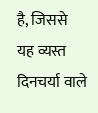है, जिससे यह व्यस्त दिनचर्या वाले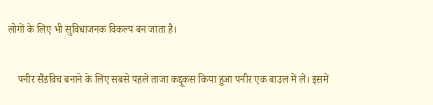लोगों के लिए भी सुविधाजनक विकल्प बन जाता है।

    पनीर सैंडविच बनाने के लिए सबसे पहले ताजा कद्दूकस किया हुआ पनीर एक बाउल में लें। इसमें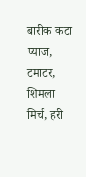बारीक कटा प्याज, टमाटर, शिमला मिर्च, हरी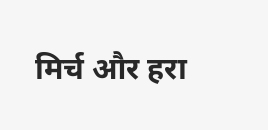मिर्च और हरा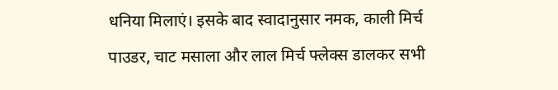धनिया मिलाएं। इसके बाद स्वादानुसार नमक, काली मिर्च पाउडर, चाट मसाला और लाल मिर्च फ्लेक्स डालकर सभी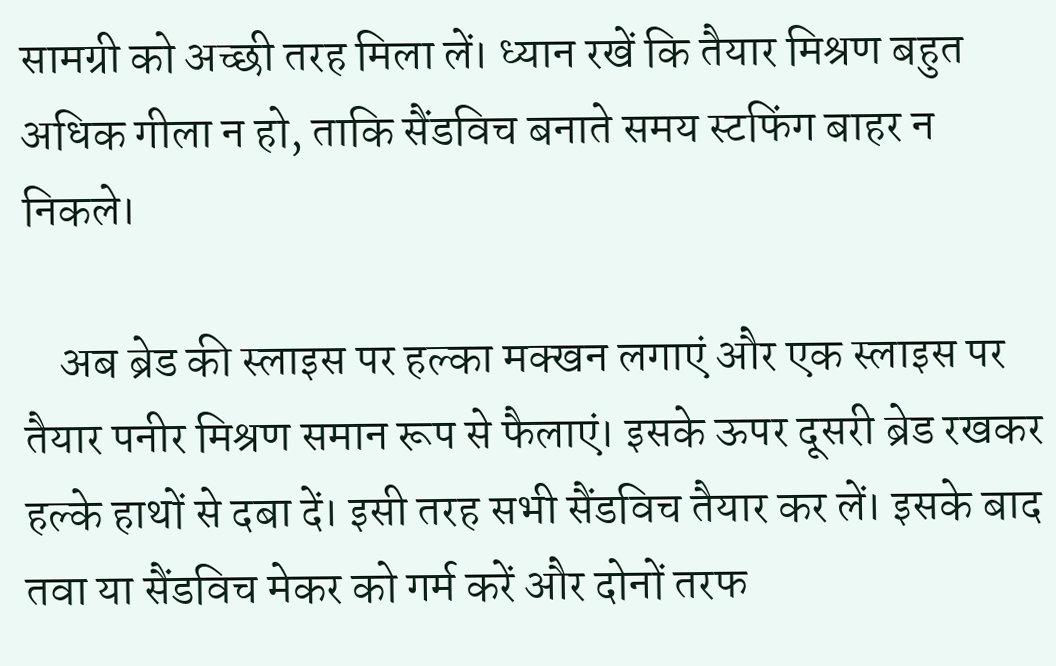सामग्री को अच्छी तरह मिला लें। ध्यान रखें कि तैयार मिश्रण बहुत अधिक गीला न हो, ताकि सैंडविच बनाते समय स्टफिंग बाहर न निकले।

    अब ब्रेड की स्लाइस पर हल्का मक्खन लगाएं और एक स्लाइस पर तैयार पनीर मिश्रण समान रूप से फैलाएं। इसके ऊपर दूसरी ब्रेड रखकर हल्के हाथों से दबा दें। इसी तरह सभी सैंडविच तैयार कर लें। इसके बाद तवा या सैंडविच मेकर को गर्म करें और दोनों तरफ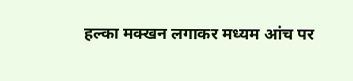हल्का मक्खन लगाकर मध्यम आंच पर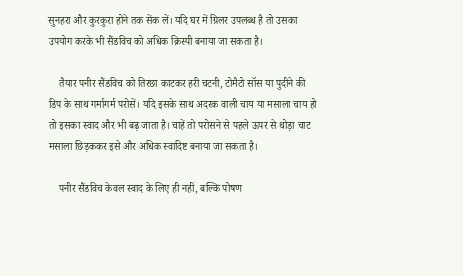सुनहरा और कुरकुरा होने तक सेंक लें। यदि घर में ग्रिलर उपलब्ध है तो उसका उपयोग करके भी सैंडविच को अधिक क्रिस्पी बनाया जा सकता है।

    तैयार पनीर सैंडविच को तिरछा काटकर हरी चटनी, टोमैटो सॉस या पुदीने की डिप के साथ गर्मागर्म परोसें। यदि इसके साथ अदरक वाली चाय या मसाला चाय हो तो इसका स्वाद और भी बढ़ जाता है। चाहें तो परोसने से पहले ऊपर से थोड़ा चाट मसाला छिड़ककर इसे और अधिक स्वादिष्ट बनाया जा सकता है।

    पनीर सैंडविच केवल स्वाद के लिए ही नहीं, बल्कि पोषण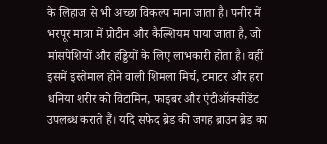के लिहाज से भी अच्छा विकल्प माना जाता है। पनीर में भरपूर मात्रा में प्रोटीन और कैल्शियम पाया जाता है, जो मांसपेशियों और हड्डियों के लिए लाभकारी होता है। वहीं इसमें इस्तेमाल होने वाली शिमला मिर्च, टमाटर और हरा धनिया शरीर को विटामिन, फाइबर और एंटीऑक्सीडेंट उपलब्ध कराते हैं। यदि सफेद ब्रेड की जगह ब्राउन ब्रेड का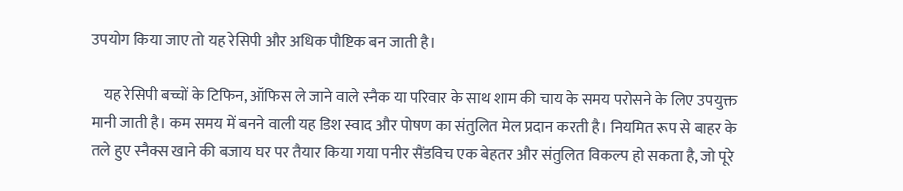उपयोग किया जाए तो यह रेसिपी और अधिक पौष्टिक बन जाती है।

    यह रेसिपी बच्चों के टिफिन, ऑफिस ले जाने वाले स्नैक या परिवार के साथ शाम की चाय के समय परोसने के लिए उपयुक्त मानी जाती है। कम समय में बनने वाली यह डिश स्वाद और पोषण का संतुलित मेल प्रदान करती है। नियमित रूप से बाहर के तले हुए स्नैक्स खाने की बजाय घर पर तैयार किया गया पनीर सैंडविच एक बेहतर और संतुलित विकल्प हो सकता है, जो पूरे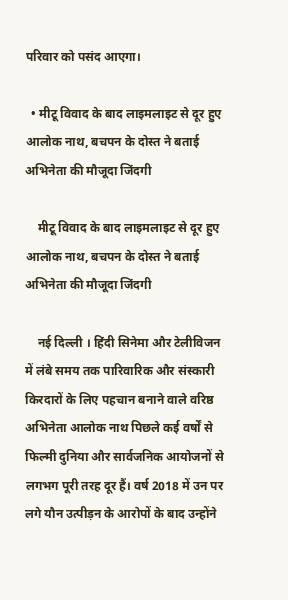परिवार को पसंद आएगा।

  • मीटू विवाद के बाद लाइमलाइट से दूर हुए आलोक नाथ, बचपन के दोस्त ने बताई अभिनेता की मौजूदा जिंदगी

    मीटू विवाद के बाद लाइमलाइट से दूर हुए आलोक नाथ, बचपन के दोस्त ने बताई अभिनेता की मौजूदा जिंदगी

    नई दिल्ली । हिंदी सिनेमा और टेलीविजन में लंबे समय तक पारिवारिक और संस्कारी किरदारों के लिए पहचान बनाने वाले वरिष्ठ अभिनेता आलोक नाथ पिछले कई वर्षों से फिल्मी दुनिया और सार्वजनिक आयोजनों से लगभग पूरी तरह दूर हैं। वर्ष 2018 में उन पर लगे यौन उत्पीड़न के आरोपों के बाद उन्होंने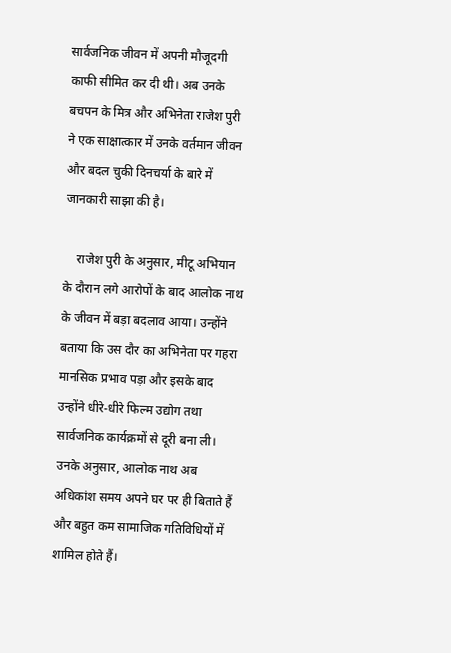सार्वजनिक जीवन में अपनी मौजूदगी काफी सीमित कर दी थी। अब उनके बचपन के मित्र और अभिनेता राजेश पुरी ने एक साक्षात्कार में उनके वर्तमान जीवन और बदल चुकी दिनचर्या के बारे में जानकारी साझा की है।

    राजेश पुरी के अनुसार, मीटू अभियान के दौरान लगे आरोपों के बाद आलोक नाथ के जीवन में बड़ा बदलाव आया। उन्होंने बताया कि उस दौर का अभिनेता पर गहरा मानसिक प्रभाव पड़ा और इसके बाद उन्होंने धीरे-धीरे फिल्म उद्योग तथा सार्वजनिक कार्यक्रमों से दूरी बना ली। उनके अनुसार, आलोक नाथ अब अधिकांश समय अपने घर पर ही बिताते हैं और बहुत कम सामाजिक गतिविधियों में शामिल होते हैं।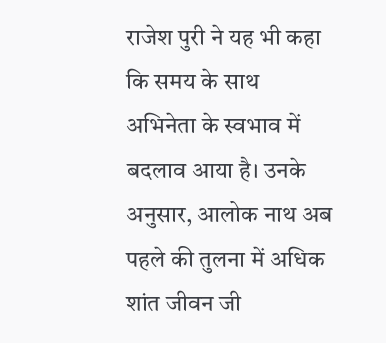राजेश पुरी ने यह भी कहा कि समय के साथ अभिनेता के स्वभाव में बदलाव आया है। उनके अनुसार, आलोक नाथ अब पहले की तुलना में अधिक शांत जीवन जी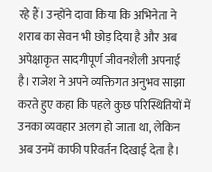रहे हैं। उन्होंने दावा किया कि अभिनेता ने शराब का सेवन भी छोड़ दिया है और अब अपेक्षाकृत सादगीपूर्ण जीवनशैली अपनाई है। राजेश ने अपने व्यक्तिगत अनुभव साझा करते हुए कहा कि पहले कुछ परिस्थितियों में उनका व्यवहार अलग हो जाता था, लेकिन अब उनमें काफी परिवर्तन दिखाई देता है।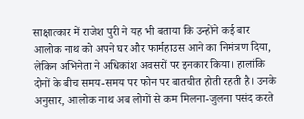साक्षात्कार में राजेश पुरी ने यह भी बताया कि उन्होंने कई बार आलोक नाथ को अपने घर और फार्महाउस आने का निमंत्रण दिया, लेकिन अभिनेता ने अधिकांश अवसरों पर इनकार किया। हालांकि दोनों के बीच समय-समय पर फोन पर बातचीत होती रहती है। उनके अनुसार, आलोक नाथ अब लोगों से कम मिलना-जुलना पसंद करते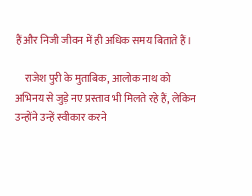हैं और निजी जीवन में ही अधिक समय बिताते हैं।

    राजेश पुरी के मुताबिक, आलोक नाथ को अभिनय से जुड़े नए प्रस्ताव भी मिलते रहे हैं, लेकिन उन्होंने उन्हें स्वीकार करने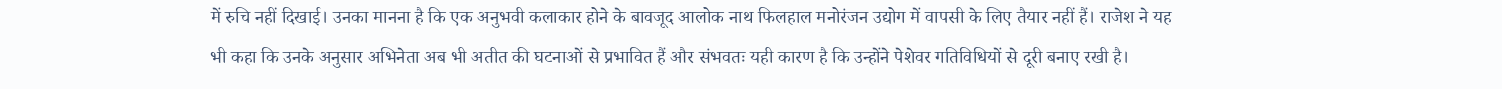में रुचि नहीं दिखाई। उनका मानना है कि एक अनुभवी कलाकार होने के बावजूद आलोक नाथ फिलहाल मनोरंजन उद्योग में वापसी के लिए तैयार नहीं हैं। राजेश ने यह भी कहा कि उनके अनुसार अभिनेता अब भी अतीत की घटनाओं से प्रभावित हैं और संभवतः यही कारण है कि उन्होंने पेशेवर गतिविधियों से दूरी बनाए रखी है।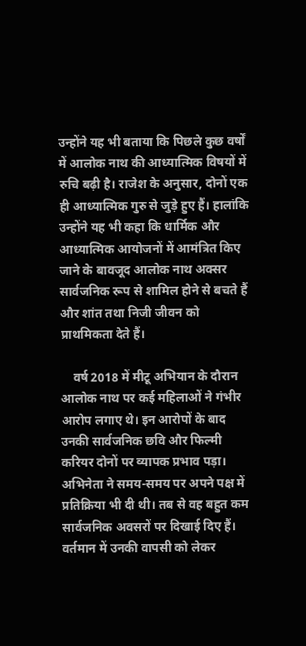उन्होंने यह भी बताया कि पिछले कुछ वर्षों में आलोक नाथ की आध्यात्मिक विषयों में रुचि बढ़ी है। राजेश के अनुसार, दोनों एक ही आध्यात्मिक गुरु से जुड़े हुए हैं। हालांकि उन्होंने यह भी कहा कि धार्मिक और आध्यात्मिक आयोजनों में आमंत्रित किए जाने के बावजूद आलोक नाथ अक्सर सार्वजनिक रूप से शामिल होने से बचते हैं और शांत तथा निजी जीवन को प्राथमिकता देते हैं।

    वर्ष 2018 में मीटू अभियान के दौरान आलोक नाथ पर कई महिलाओं ने गंभीर आरोप लगाए थे। इन आरोपों के बाद उनकी सार्वजनिक छवि और फिल्मी करियर दोनों पर व्यापक प्रभाव पड़ा। अभिनेता ने समय-समय पर अपने पक्ष में प्रतिक्रिया भी दी थी। तब से वह बहुत कम सार्वजनिक अवसरों पर दिखाई दिए हैं। वर्तमान में उनकी वापसी को लेकर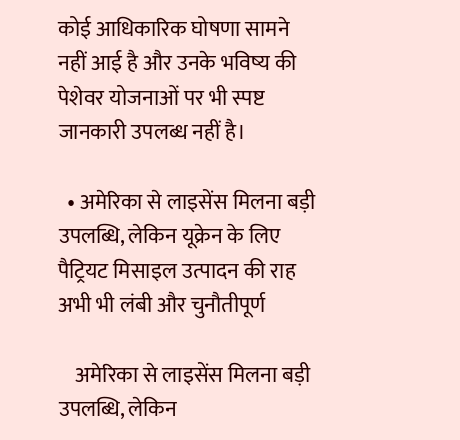कोई आधिकारिक घोषणा सामने नहीं आई है और उनके भविष्य की पेशेवर योजनाओं पर भी स्पष्ट जानकारी उपलब्ध नहीं है।

  • अमेरिका से लाइसेंस मिलना बड़ी उपलब्धि, लेकिन यूक्रेन के लिए पैट्रियट मिसाइल उत्पादन की राह अभी भी लंबी और चुनौतीपूर्ण

    अमेरिका से लाइसेंस मिलना बड़ी उपलब्धि, लेकिन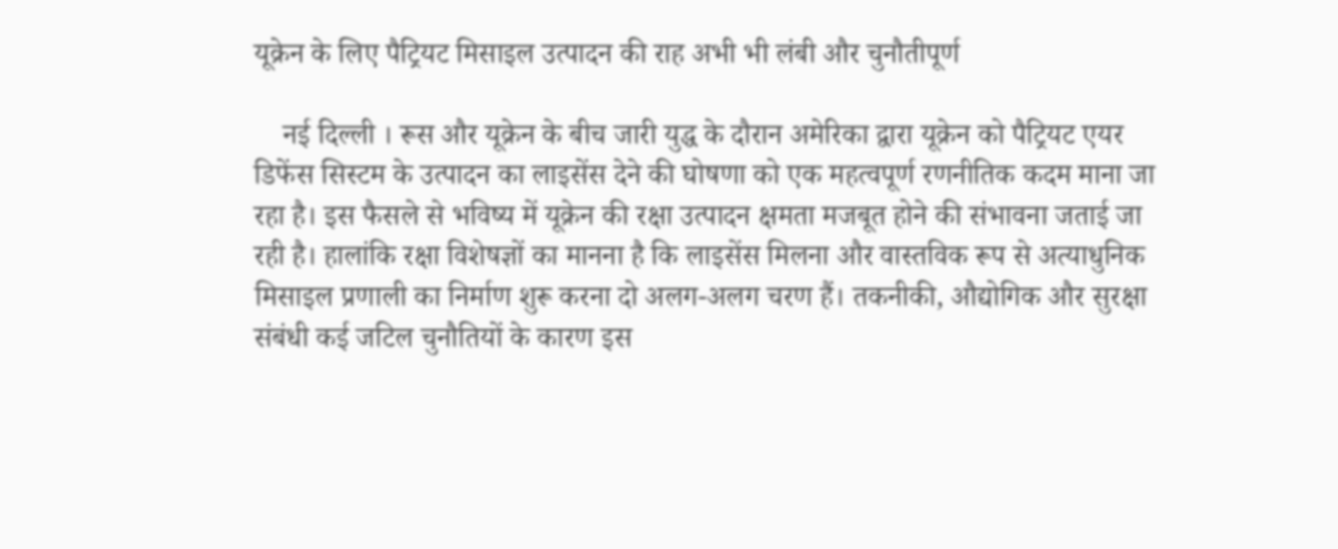यूक्रेन के लिए पैट्रियट मिसाइल उत्पादन की राह अभी भी लंबी और चुनौतीपूर्ण

    नई दिल्ली । रूस और यूक्रेन के बीच जारी युद्ध के दौरान अमेरिका द्वारा यूक्रेन को पैट्रियट एयर डिफेंस सिस्टम के उत्पादन का लाइसेंस देने की घोषणा को एक महत्वपूर्ण रणनीतिक कदम माना जा रहा है। इस फैसले से भविष्य में यूक्रेन की रक्षा उत्पादन क्षमता मजबूत होने की संभावना जताई जा रही है। हालांकि रक्षा विशेषज्ञों का मानना है कि लाइसेंस मिलना और वास्तविक रूप से अत्याधुनिक मिसाइल प्रणाली का निर्माण शुरू करना दो अलग-अलग चरण हैं। तकनीकी, औद्योगिक और सुरक्षा संबंधी कई जटिल चुनौतियों के कारण इस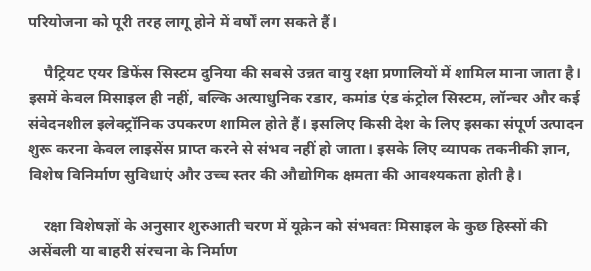परियोजना को पूरी तरह लागू होने में वर्षों लग सकते हैं।

    पैट्रियट एयर डिफेंस सिस्टम दुनिया की सबसे उन्नत वायु रक्षा प्रणालियों में शामिल माना जाता है। इसमें केवल मिसाइल ही नहीं, बल्कि अत्याधुनिक रडार, कमांड एंड कंट्रोल सिस्टम, लॉन्चर और कई संवेदनशील इलेक्ट्रॉनिक उपकरण शामिल होते हैं। इसलिए किसी देश के लिए इसका संपूर्ण उत्पादन शुरू करना केवल लाइसेंस प्राप्त करने से संभव नहीं हो जाता। इसके लिए व्यापक तकनीकी ज्ञान, विशेष विनिर्माण सुविधाएं और उच्च स्तर की औद्योगिक क्षमता की आवश्यकता होती है।

    रक्षा विशेषज्ञों के अनुसार शुरुआती चरण में यूक्रेन को संभवतः मिसाइल के कुछ हिस्सों की असेंबली या बाहरी संरचना के निर्माण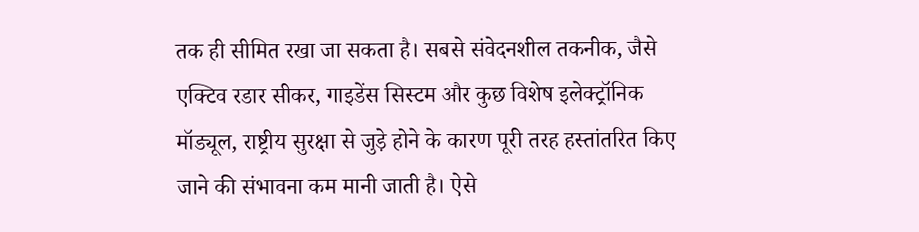तक ही सीमित रखा जा सकता है। सबसे संवेदनशील तकनीक, जैसे एक्टिव रडार सीकर, गाइडेंस सिस्टम और कुछ विशेष इलेक्ट्रॉनिक मॉड्यूल, राष्ट्रीय सुरक्षा से जुड़े होने के कारण पूरी तरह हस्तांतरित किए जाने की संभावना कम मानी जाती है। ऐसे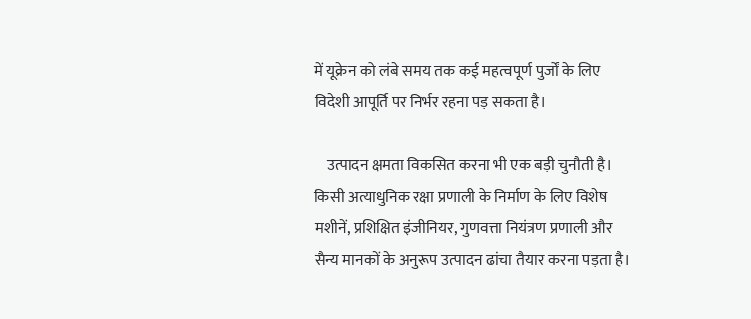में यूक्रेन को लंबे समय तक कई महत्वपूर्ण पुर्जों के लिए विदेशी आपूर्ति पर निर्भर रहना पड़ सकता है।

    उत्पादन क्षमता विकसित करना भी एक बड़ी चुनौती है। किसी अत्याधुनिक रक्षा प्रणाली के निर्माण के लिए विशेष मशीनें, प्रशिक्षित इंजीनियर, गुणवत्ता नियंत्रण प्रणाली और सैन्य मानकों के अनुरूप उत्पादन ढांचा तैयार करना पड़ता है।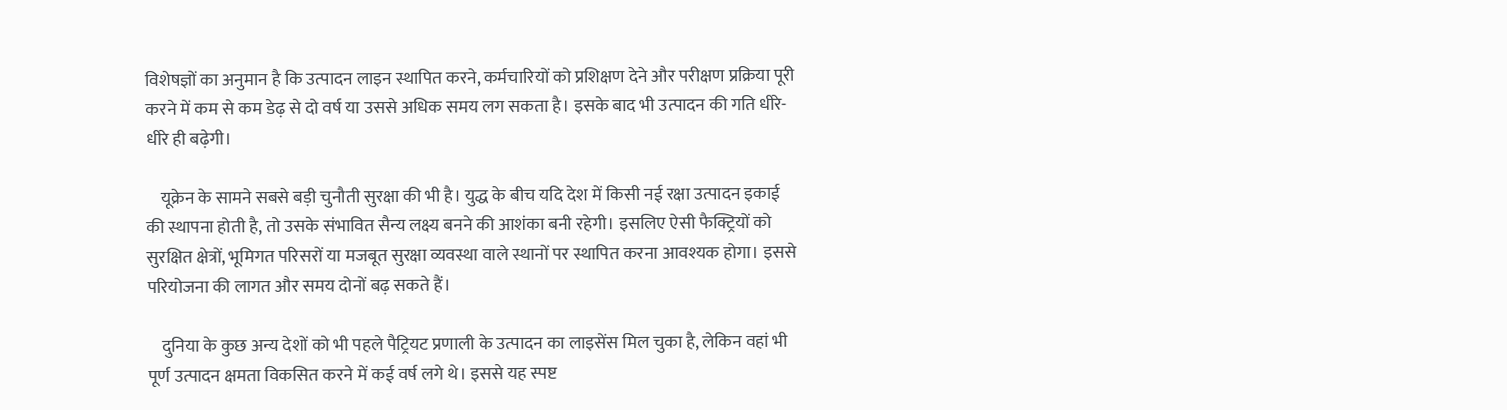विशेषज्ञों का अनुमान है कि उत्पादन लाइन स्थापित करने, कर्मचारियों को प्रशिक्षण देने और परीक्षण प्रक्रिया पूरी करने में कम से कम डेढ़ से दो वर्ष या उससे अधिक समय लग सकता है। इसके बाद भी उत्पादन की गति धीरे-धीरे ही बढ़ेगी।

    यूक्रेन के सामने सबसे बड़ी चुनौती सुरक्षा की भी है। युद्ध के बीच यदि देश में किसी नई रक्षा उत्पादन इकाई की स्थापना होती है, तो उसके संभावित सैन्य लक्ष्य बनने की आशंका बनी रहेगी। इसलिए ऐसी फैक्ट्रियों को सुरक्षित क्षेत्रों, भूमिगत परिसरों या मजबूत सुरक्षा व्यवस्था वाले स्थानों पर स्थापित करना आवश्यक होगा। इससे परियोजना की लागत और समय दोनों बढ़ सकते हैं।

    दुनिया के कुछ अन्य देशों को भी पहले पैट्रियट प्रणाली के उत्पादन का लाइसेंस मिल चुका है, लेकिन वहां भी पूर्ण उत्पादन क्षमता विकसित करने में कई वर्ष लगे थे। इससे यह स्पष्ट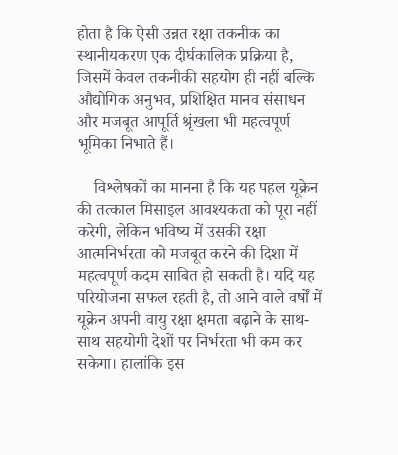होता है कि ऐसी उन्नत रक्षा तकनीक का स्थानीयकरण एक दीर्घकालिक प्रक्रिया है, जिसमें केवल तकनीकी सहयोग ही नहीं बल्कि औद्योगिक अनुभव, प्रशिक्षित मानव संसाधन और मजबूत आपूर्ति श्रृंखला भी महत्वपूर्ण भूमिका निभाते हैं।

    विश्लेषकों का मानना है कि यह पहल यूक्रेन की तत्काल मिसाइल आवश्यकता को पूरा नहीं करेगी, लेकिन भविष्य में उसकी रक्षा आत्मनिर्भरता को मजबूत करने की दिशा में महत्वपूर्ण कदम साबित हो सकती है। यदि यह परियोजना सफल रहती है, तो आने वाले वर्षों में यूक्रेन अपनी वायु रक्षा क्षमता बढ़ाने के साथ-साथ सहयोगी देशों पर निर्भरता भी कम कर सकेगा। हालांकि इस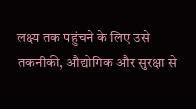लक्ष्य तक पहुंचने के लिए उसे तकनीकी, औद्योगिक और सुरक्षा से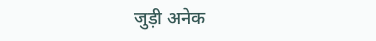जुड़ी अनेक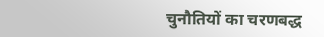चुनौतियों का चरणबद्ध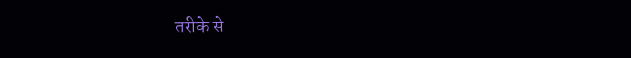तरीके से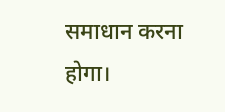समाधान करना होगा।